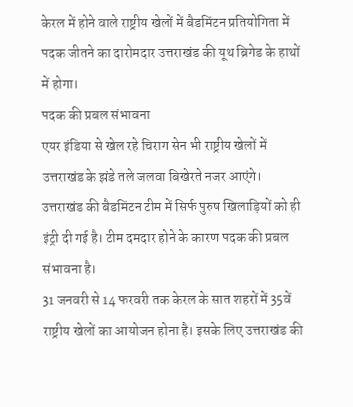केरल में होने वाले राष्ट्रीय खेलों में बैडमिंटन प्रतियोगिता में पदक जीतने का दारोमदार उत्तराखंड की यूथ ब्रिगेड के हाथों में होगा।
पदक की प्रबल संभावना
एयर इंडिया से खेल रहे चिराग सेन भी राष्ट्रीय खेलों में उत्तराखंड के झंडे तले जलवा बिखेरते नजर आएंगे। उत्तराखंड की बैडमिंटन टीम में सिर्फ पुरुष खिलाड़ियों को ही इंट्री दी गई है। टीम दमदार होने के कारण पदक की प्रबल संभावना है।
31 जनवरी से 14 फरवरी तक केरल के सात शहरों में 35वें राष्ट्रीय खेलों का आयोजन होना है। इसके लिए उत्तराखंड की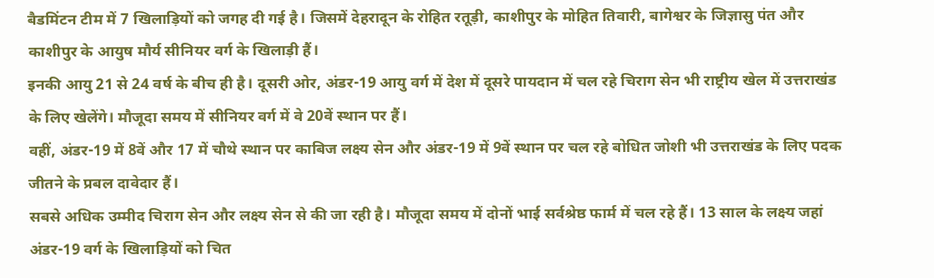बैडमिंटन टीम में 7 खिलाड़ियों को जगह दी गई है। जिसमें देहरादून के रोहित रतूड़ी, काशीपुर के मोहित तिवारी, बागेश्वर के जिज्ञासु पंत और काशीपुर के आयुष मौर्य सीनियर वर्ग के खिलाड़ी हैं।
इनकी आयु 21 से 24 वर्ष के बीच ही है। दूसरी ओर, अंडर-19 आयु वर्ग में देश में दूसरे पायदान में चल रहे चिराग सेन भी राष्ट्रीय खेल में उत्तराखंड के लिए खेलेंगे। मौजूदा समय में सीनियर वर्ग में वे 20वें स्थान पर हैं।
वहीं, अंडर-19 में 8वें और 17 में चौथे स्थान पर काबिज लक्ष्य सेन और अंडर-19 में 9वें स्थान पर चल रहे बोधित जोशी भी उत्तराखंड के लिए पदक जीतने के प्रबल दावेदार हैं।
सबसे अधिक उम्मीद चिराग सेन और लक्ष्य सेन से की जा रही है। मौजूदा समय में दोनों भाई सर्वश्रेष्ठ फार्म में चल रहे हैं। 13 साल के लक्ष्य जहां अंडर-19 वर्ग के खिलाड़ियों को चित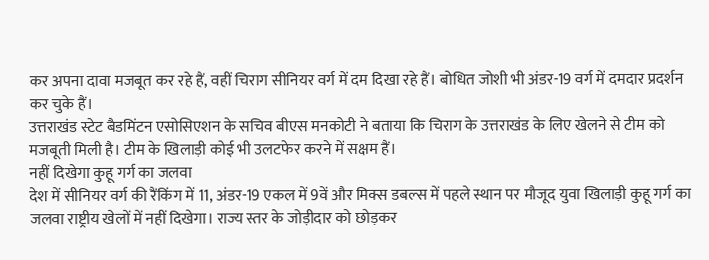कर अपना दावा मजबूत कर रहे हैं, वहीं चिराग सीनियर वर्ग में दम दिखा रहे हैं। बोधित जोशी भी अंडर-19 वर्ग में दमदार प्रदर्शन कर चुके हैं।
उत्तराखंड स्टेट बैडमिंटन एसोसिएशन के सचिव बीएस मनकोटी ने बताया कि चिराग के उत्तराखंड के लिए खेलने से टीम को मजबूती मिली है। टीम के खिलाड़ी कोई भी उलटफेर करने में सक्षम हैं।
नहीं दिखेगा कुहू गर्ग का जलवा
देश में सीनियर वर्ग की रैंकिंग में 11, अंडर-19 एकल में 9वें और मिक्स डबल्स में पहले स्थान पर मौजूद युवा खिलाड़ी कुहू गर्ग का जलवा राष्ट्रीय खेलों में नहीं दिखेगा। राज्य स्तर के जोड़ीदार को छोड़कर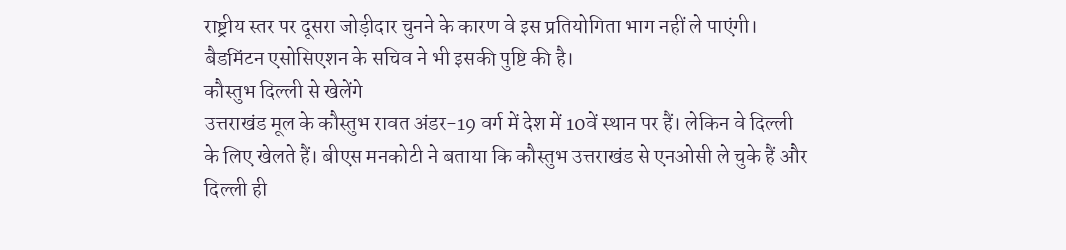राष्ट्रीय स्तर पर दूसरा जोड़ीदार चुनने के कारण वे इस प्रतियोगिता भाग नहीं ले पाएंगी। बैडमिंटन एसोसिएशन के सचिव ने भी इसकी पुष्टि की है।
कौस्तुभ दिल्ली से खेलेंगे
उत्तराखंड मूल के कौस्तुभ रावत अंडर-19 वर्ग में देश में 10वें स्थान पर हैं। लेकिन वे दिल्ली के लिए खेलते हैं। बीएस मनकोटी ने बताया कि कौस्तुभ उत्तराखंड से एनओसी ले चुके हैं और दिल्ली ही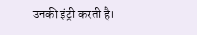उनकी इंट्री करती है।